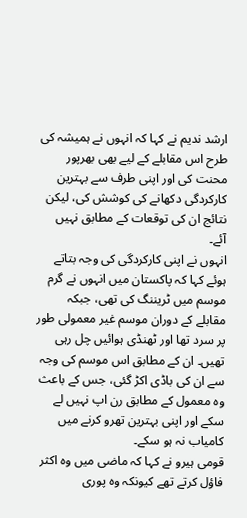ارشد ندیم نے کہا کہ انہوں نے ہمیشہ کی طرح اس مقابلے کے لیے بھی بھرپور محنت کی اور اپنی طرف سے بہترین کارکردگی دکھانے کی کوشش کی، لیکن نتائج ان کی توقعات کے مطابق نہیں آئے۔
انہوں نے اپنی کارکردگی کی وجہ بتاتے ہوئے کہا کہ پاکستان میں انہوں نے گرم موسم میں ٹریننگ کی تھی، جبکہ مقابلے کے دوران موسم غیر معمولی طور پر سرد تھا اور ٹھنڈی ہوائیں چل رہی تھیں۔ ان کے مطابق اس موسم کی وجہ سے ان کی باڈی اکڑ گئی، جس کے باعث وہ معمول کے مطابق رن اپ نہیں لے سکے اور اپنی بہترین تھرو کرنے میں کامیاب نہ ہو سکے۔
قومی ہیرو نے کہا کہ ماضی میں وہ اکثر فاؤل کرتے تھے کیونکہ وہ پوری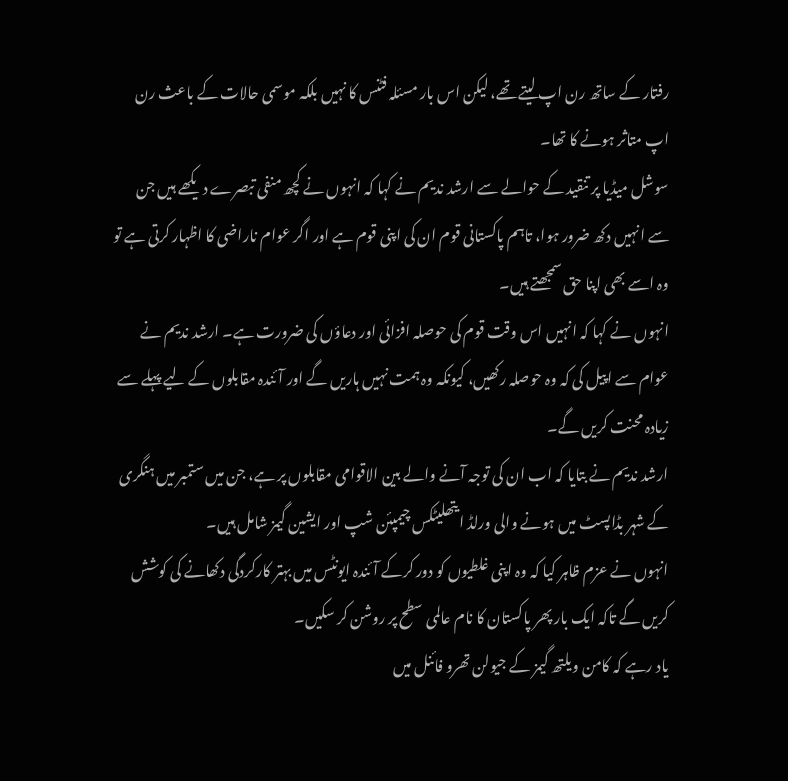رفتار کے ساتھ رن اپ لیتے تھے، لیکن اس بار مسئلہ فٹنس کا نہیں بلکہ موسمی حالات کے باعث رن اپ متاثر ہونے کا تھا۔
سوشل میڈیا پر تنقید کے حوالے سے ارشد ندیم نے کہا کہ انہوں نے کچھ منفی تبصرے دیکھے ہیں جن سے انہیں دکھ ضرور ہوا، تاہم پاکستانی قوم ان کی اپنی قوم ہے اور اگر عوام ناراضی کا اظہار کرتی ہے تو وہ اسے بھی اپنا حق سمجھتے ہیں۔
انہوں نے کہا کہ انہیں اس وقت قوم کی حوصلہ افزائی اور دعاؤں کی ضرورت ہے۔ ارشد ندیم نے عوام سے اپیل کی کہ وہ حوصلہ رکھیں، کیونکہ وہ ہمت نہیں ہاریں گے اور آئندہ مقابلوں کے لیے پہلے سے زیادہ محنت کریں گے۔
ارشد ندیم نے بتایا کہ اب ان کی توجہ آنے والے بین الاقوامی مقابلوں پر ہے، جن میں ستمبر میں ہنگری کے شہر بڈاپسٹ میں ہونے والی ورلڈ ایتھلیٹکس چیمپئن شپ اور ایشین گیمز شامل ہیں۔
انہوں نے عزم ظاہر کیا کہ وہ اپنی غلطیوں کو دور کرکے آئندہ ایونٹس میں بہتر کارکردگی دکھانے کی کوشش کریں گے تاکہ ایک بار پھر پاکستان کا نام عالمی سطح پر روشن کر سکیں۔
یاد رہے کہ کامن ویلتھ گیمز کے جیولن تھرو فائنل میں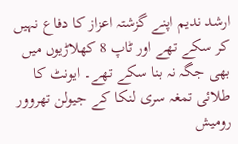ارشد ندیم اپنے گزشتہ اعزاز کا دفاع نہیں کر سکے تھے اور ٹاپ 8 کھلاڑیوں میں بھی جگہ نہ بنا سکے تھے۔ ایونٹ کا طلائی تمغہ سری لنکا کے جیولن تھروور رومیش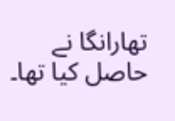تھارانگا نے حاصل کیا تھا۔